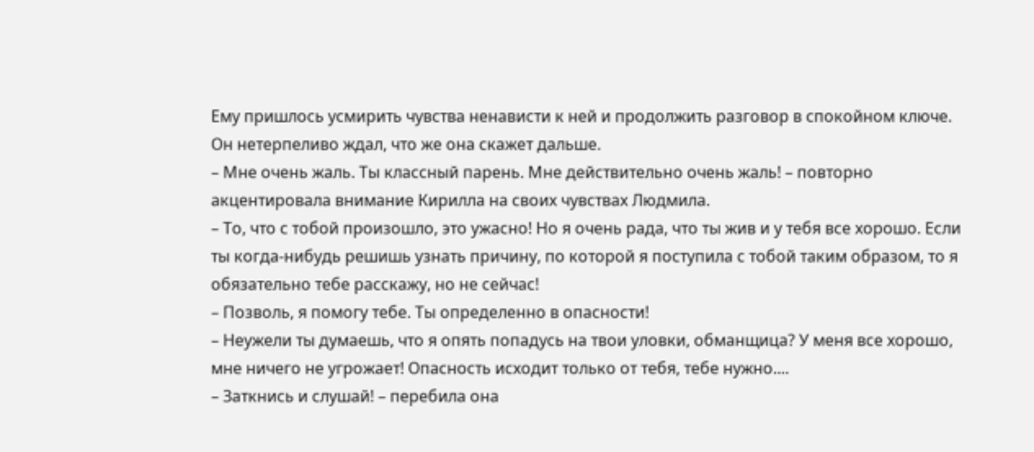Ему пришлось усмирить чувства ненависти к ней и продолжить разговор в спокойном ключе.
Он нетерпеливо ждал, что же она скажет дальше.
– Мне очень жаль. Ты классный парень. Мне действительно очень жаль! – повторно акцентировала внимание Кирилла на своих чувствах Людмила.
– То, что с тобой произошло, это ужасно! Но я очень рада, что ты жив и у тебя все хорошо. Если ты когда-нибудь решишь узнать причину, по которой я поступила с тобой таким образом, то я обязательно тебе расскажу, но не сейчас!
– Позволь, я помогу тебе. Ты определенно в опасности!
– Неужели ты думаешь, что я опять попадусь на твои уловки, обманщица? У меня все хорошо, мне ничего не угрожает! Опасность исходит только от тебя, тебе нужно....
– Заткнись и слушай! – перебила она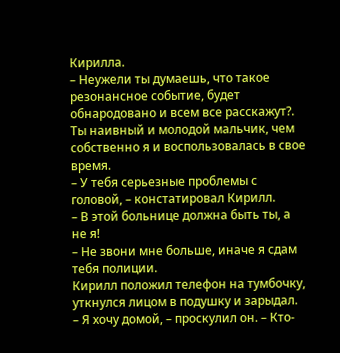Кирилла.
– Неужели ты думаешь, что такое резонансное событие, будет обнародовано и всем все расскажут?. Ты наивный и молодой мальчик, чем собственно я и воспользовалась в свое время.
– У тебя серьезные проблемы с головой, – констатировал Кирилл.
– В этой больнице должна быть ты, а не я!
– Не звони мне больше, иначе я сдам тебя полиции.
Кирилл положил телефон на тумбочку, уткнулся лицом в подушку и зарыдал.
– Я хочу домой, – проскулил он. – Кто-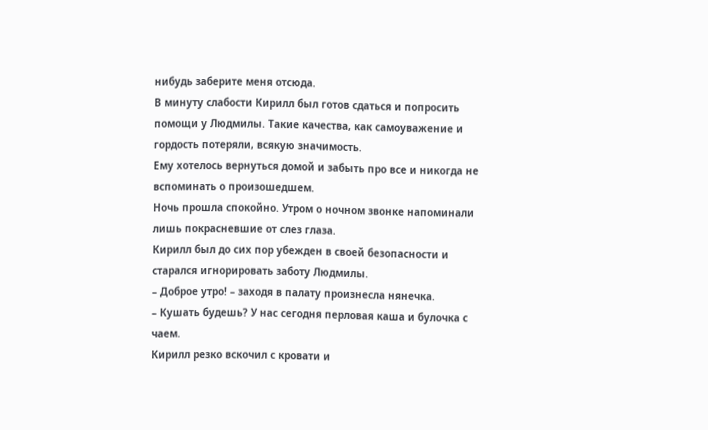нибудь заберите меня отсюда.
В минуту слабости Кирилл был готов сдаться и попросить помощи у Людмилы. Такие качества, как самоуважение и гордость потеряли, всякую значимость.
Ему хотелось вернуться домой и забыть про все и никогда не вспоминать о произошедшем.
Ночь прошла спокойно. Утром о ночном звонке напоминали лишь покрасневшие от слез глаза.
Кирилл был до сих пор убежден в своей безопасности и старался игнорировать заботу Людмилы.
– Доброе утро! – заходя в палату произнесла нянечка.
– Кушать будешь? У нас сегодня перловая каша и булочка с чаем.
Кирилл резко вскочил с кровати и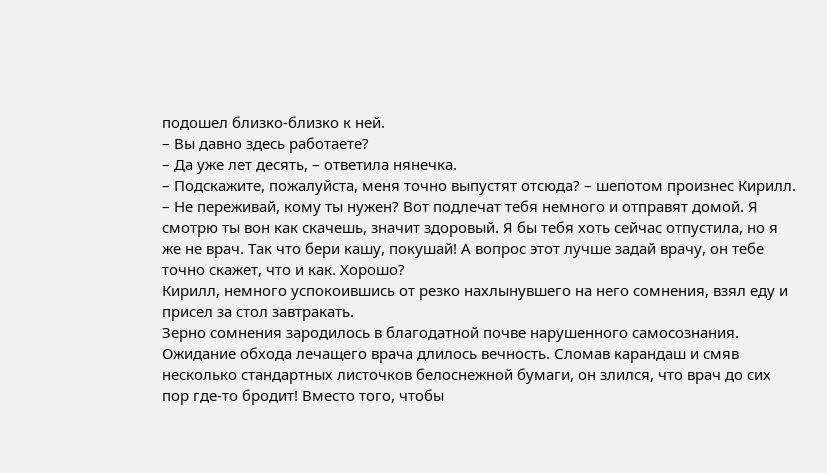подошел близко-близко к ней.
– Вы давно здесь работаете?
– Да уже лет десять, – ответила нянечка.
– Подскажите, пожалуйста, меня точно выпустят отсюда? – шепотом произнес Кирилл.
– Не переживай, кому ты нужен? Вот подлечат тебя немного и отправят домой. Я смотрю ты вон как скачешь, значит здоровый. Я бы тебя хоть сейчас отпустила, но я же не врач. Так что бери кашу, покушай! А вопрос этот лучше задай врачу, он тебе точно скажет, что и как. Хорошо?
Кирилл, немного успокоившись от резко нахлынувшего на него сомнения, взял еду и присел за стол завтракать.
Зерно сомнения зародилось в благодатной почве нарушенного самосознания. Ожидание обхода лечащего врача длилось вечность. Сломав карандаш и смяв несколько стандартных листочков белоснежной бумаги, он злился, что врач до сих пор где-то бродит! Вместо того, чтобы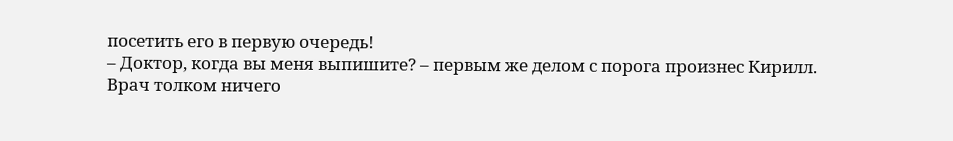посетить его в первую очередь!
– Доктор, когда вы меня выпишите? – первым же делом с порога произнес Кирилл.
Врач толком ничего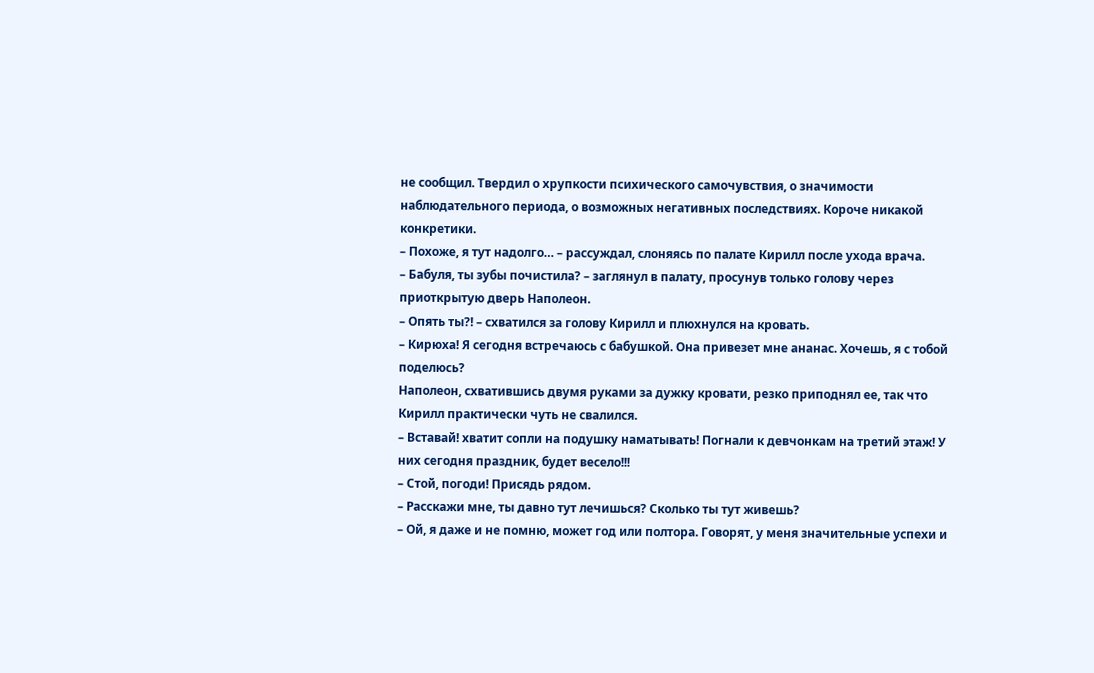не сообщил. Твердил о хрупкости психического самочувствия, о значимости наблюдательного периода, о возможных негативных последствиях. Короче никакой конкретики.
– Похоже, я тут надолго… – рассуждал, слоняясь по палате Кирилл после ухода врача.
– Бабуля, ты зубы почистила? – заглянул в палату, просунув только голову через приоткрытую дверь Наполеон.
– Опять ты?! – схватился за голову Кирилл и плюхнулся на кровать.
– Кирюха! Я сегодня встречаюсь с бабушкой. Она привезет мне ананас. Хочешь, я с тобой поделюсь?
Наполеон, схватившись двумя руками за дужку кровати, резко приподнял ее, так что Кирилл практически чуть не свалился.
– Вставай! хватит сопли на подушку наматывать! Погнали к девчонкам на третий этаж! У них сегодня праздник, будет весело!!!
– Стой, погоди! Присядь рядом.
– Расскажи мне, ты давно тут лечишься? Сколько ты тут живешь?
– Ой, я даже и не помню, может год или полтора. Говорят, у меня значительные успехи и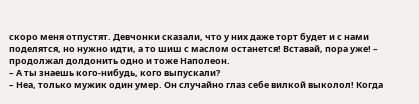скоро меня отпустят. Девчонки сказали, что у них даже торт будет и с нами поделятся, но нужно идти, а то шиш с маслом останется! Вставай, пора уже! – продолжал долдонить одно и тоже Наполеон.
– А ты знаешь кого-нибудь, кого выпускали?
– Неа, только мужик один умер. Он случайно глаз себе вилкой выколол! Когда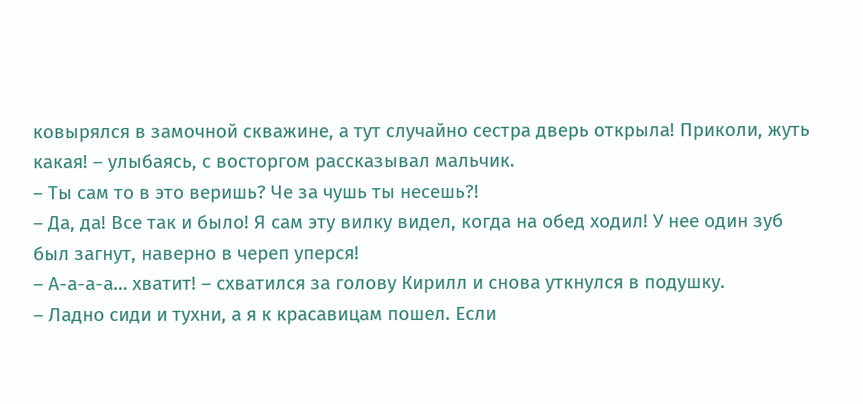ковырялся в замочной скважине, а тут случайно сестра дверь открыла! Приколи, жуть какая! – улыбаясь, с восторгом рассказывал мальчик.
– Ты сам то в это веришь? Че за чушь ты несешь?!
– Да, да! Все так и было! Я сам эту вилку видел, когда на обед ходил! У нее один зуб был загнут, наверно в череп уперся!
– А-а-а-а… хватит! – схватился за голову Кирилл и снова уткнулся в подушку.
– Ладно сиди и тухни, а я к красавицам пошел. Если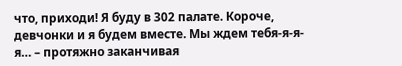что, приходи! Я буду в 302 палате. Короче, девчонки и я будем вместе. Мы ждем тебя-я-я-я… – протяжно заканчивая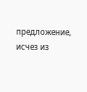предложение, исчез из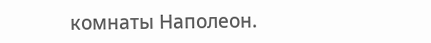комнаты Наполеон.